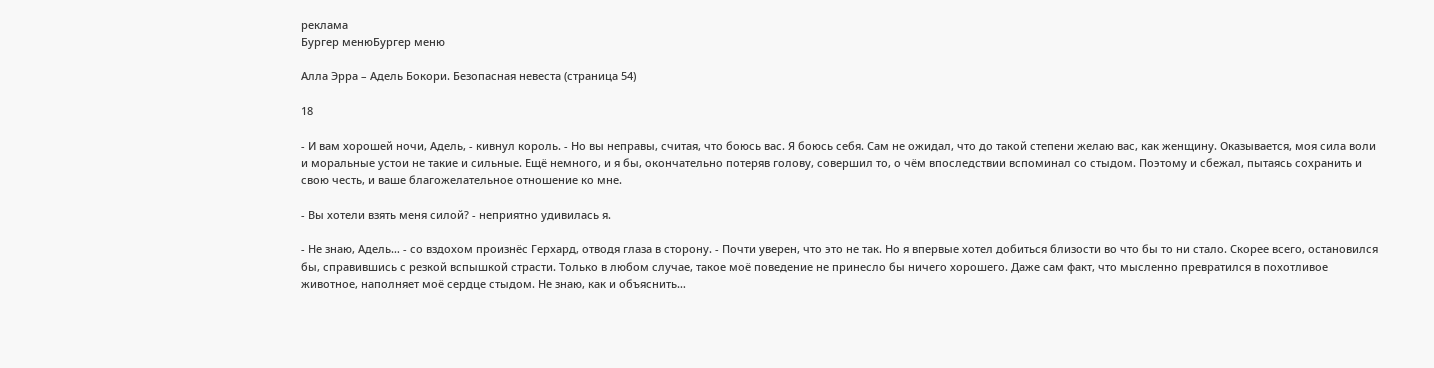реклама
Бургер менюБургер меню

Алла Эрра – Адель Бокори. Безопасная невеста (страница 54)

18

- И вам хорошей ночи, Адель, - кивнул король. - Но вы неправы, считая, что боюсь вас. Я боюсь себя. Сам не ожидал, что до такой степени желаю вас, как женщину. Оказывается, моя сила воли и моральные устои не такие и сильные. Ещё немного, и я бы, окончательно потеряв голову, совершил то, о чём впоследствии вспоминал со стыдом. Поэтому и сбежал, пытаясь сохранить и свою честь, и ваше благожелательное отношение ко мне.

- Вы хотели взять меня силой? - неприятно удивилась я.

- Не знаю, Адель… - со вздохом произнёс Герхард, отводя глаза в сторону. - Почти уверен, что это не так. Но я впервые хотел добиться близости во что бы то ни стало. Скорее всего, остановился бы, справившись с резкой вспышкой страсти. Только в любом случае, такое моё поведение не принесло бы ничего хорошего. Даже сам факт, что мысленно превратился в похотливое животное, наполняет моё сердце стыдом. Не знаю, как и объяснить…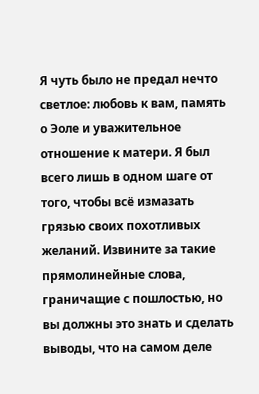Я чуть было не предал нечто светлое: любовь к вам, память о Эоле и уважительное отношение к матери. Я был всего лишь в одном шаге от того, чтобы всё измазать грязью своих похотливых желаний. Извините за такие прямолинейные слова, граничащие с пошлостью, но вы должны это знать и сделать выводы, что на самом деле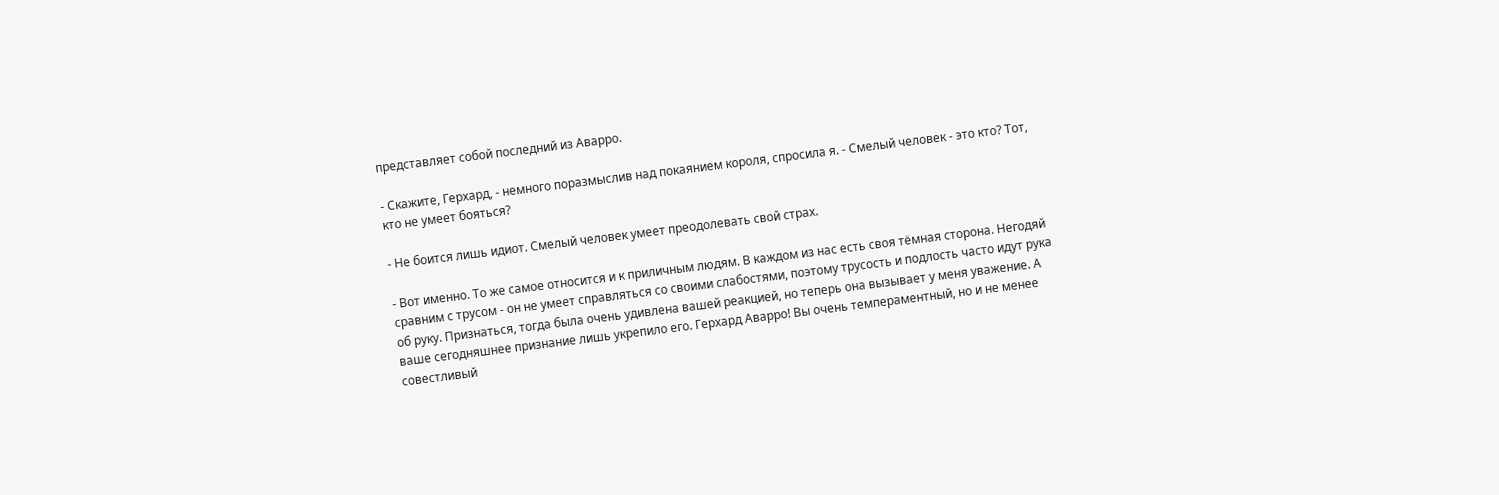представляет собой последний из Аварро.

- Скажите, Герхард, - немного поразмыслив над покаянием короля, спросила я. - Смелый человек - это кто? Тот, кто не умеет бояться?

- Не боится лишь идиот. Смелый человек умеет преодолевать свой страх.

- Вот именно. То же самое относится и к приличным людям. В каждом из нас есть своя тёмная сторона. Негодяй сравним с трусом - он не умеет справляться со своими слабостями, поэтому трусость и подлость часто идут рука об руку. Признаться, тогда была очень удивлена вашей реакцией, но теперь она вызывает у меня уважение. А ваше сегодняшнее признание лишь укрепило его. Герхард Аварро! Вы очень темпераментный, но и не менее совестливый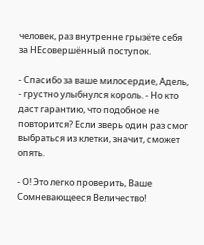человек, раз внутренне грызёте себя за НЕсовершённый поступок.

- Спасибо за ваше милосердие, Адель, - грустно улыбнулся король. - Но кто даст гарантию, что подобное не повторится? Если зверь один раз смог выбраться из клетки, значит, сможет опять.

- О! Это легко проверить, Ваше Сомневающееся Величество!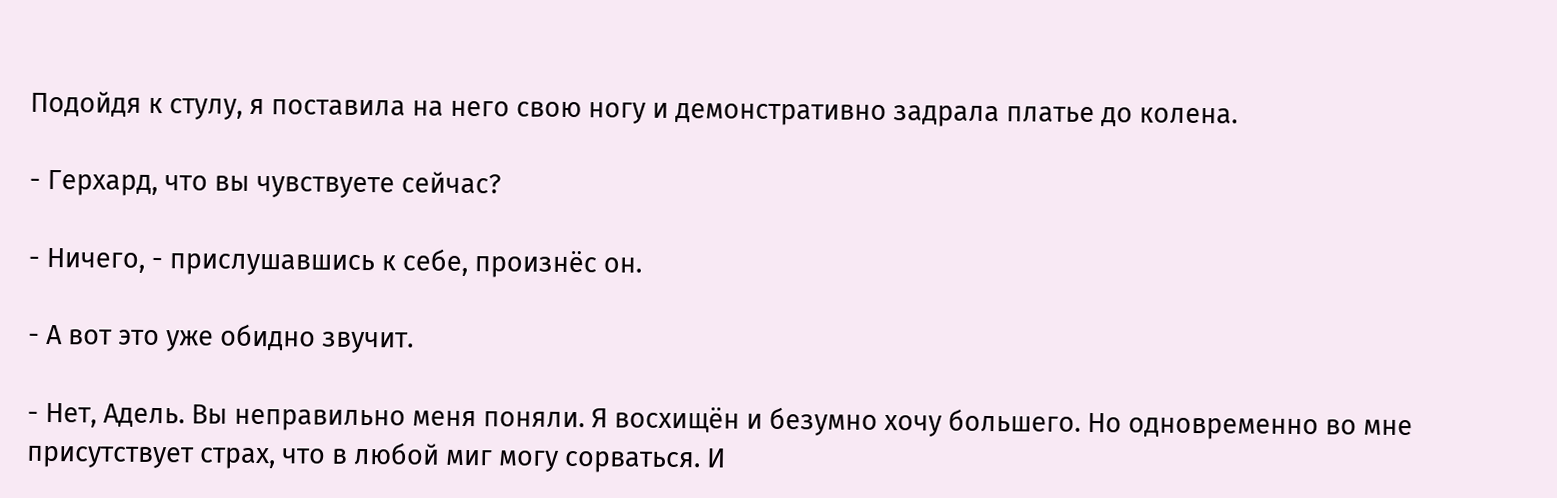Подойдя к стулу, я поставила на него свою ногу и демонстративно задрала платье до колена.

- Герхард, что вы чувствуете сейчас?

- Ничего, - прислушавшись к себе, произнёс он.

- А вот это уже обидно звучит.

- Нет, Адель. Вы неправильно меня поняли. Я восхищён и безумно хочу большего. Но одновременно во мне присутствует страх, что в любой миг могу сорваться. И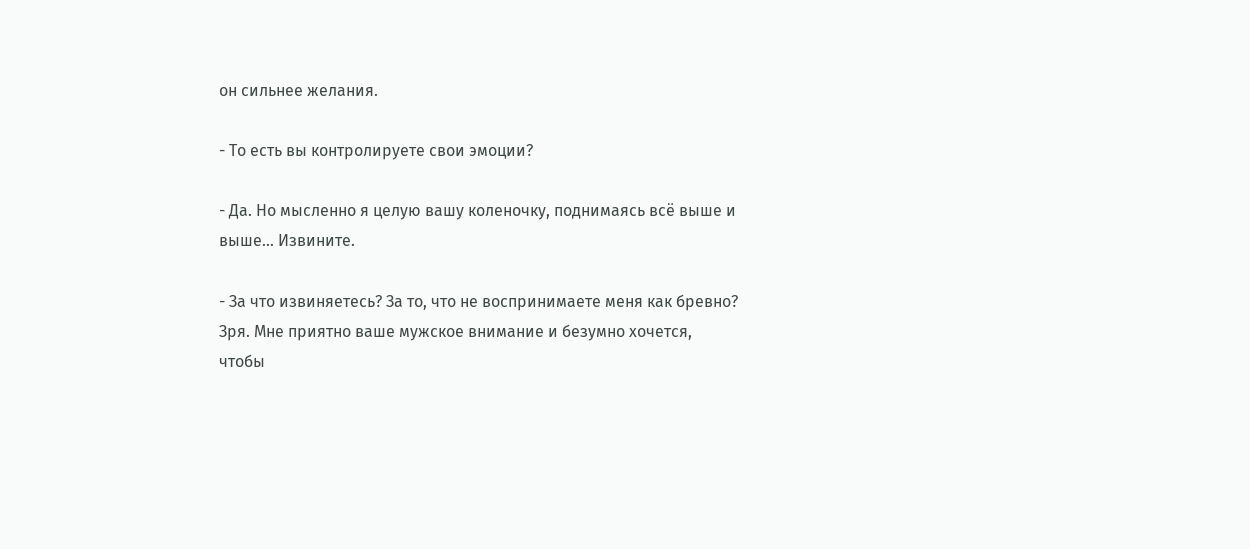он сильнее желания.

- То есть вы контролируете свои эмоции?

- Да. Но мысленно я целую вашу коленочку, поднимаясь всё выше и выше… Извините.

- За что извиняетесь? За то, что не воспринимаете меня как бревно? Зря. Мне приятно ваше мужское внимание и безумно хочется, чтобы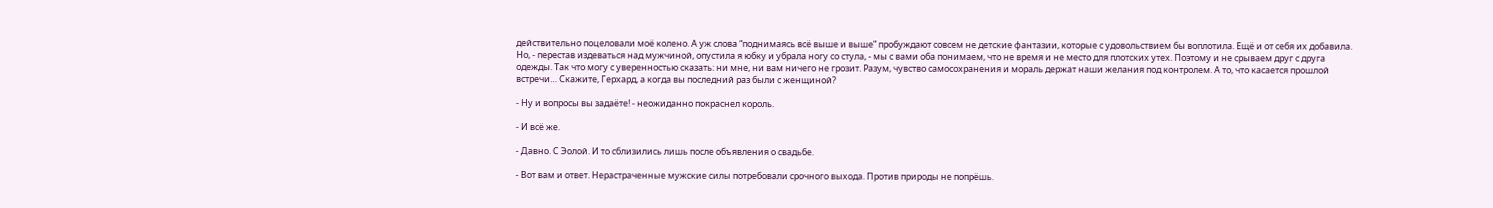действительно поцеловали моё колено. А уж слова “поднимаясь всё выше и выше” пробуждают совсем не детские фантазии, которые с удовольствием бы воплотила. Ещё и от себя их добавила. Но, - перестав издеваться над мужчиной, опустила я юбку и убрала ногу со стула, - мы с вами оба понимаем, что не время и не место для плотских утех. Поэтому и не срываем друг с друга одежды. Так что могу с уверенностью сказать: ни мне, ни вам ничего не грозит. Разум, чувство самосохранения и мораль держат наши желания под контролем. А то, что касается прошлой встречи… Скажите, Герхард, а когда вы последний раз были с женщиной?

- Ну и вопросы вы задаёте! - неожиданно покраснел король.

- И всё же.

- Давно. С Эолой. И то сблизились лишь после объявления о свадьбе.

- Вот вам и ответ. Нерастраченные мужские силы потребовали срочного выхода. Против природы не попрёшь.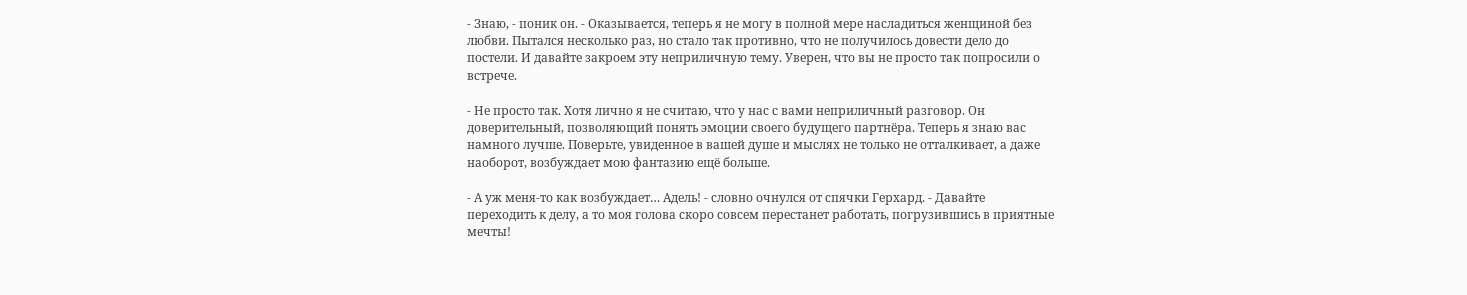- Знаю, - поник он. - Оказывается, теперь я не могу в полной мере насладиться женщиной без любви. Пытался несколько раз, но стало так противно, что не получилось довести дело до постели. И давайте закроем эту неприличную тему. Уверен, что вы не просто так попросили о встрече.

- Не просто так. Хотя лично я не считаю, что у нас с вами неприличный разговор. Он доверительный, позволяющий понять эмоции своего будущего партнёра. Теперь я знаю вас намного лучше. Поверьте, увиденное в вашей душе и мыслях не только не отталкивает, а даже наоборот, возбуждает мою фантазию ещё больше.

- А уж меня-то как возбуждает… Адель! - словно очнулся от спячки Герхард. - Давайте переходить к делу, а то моя голова скоро совсем перестанет работать, погрузившись в приятные мечты!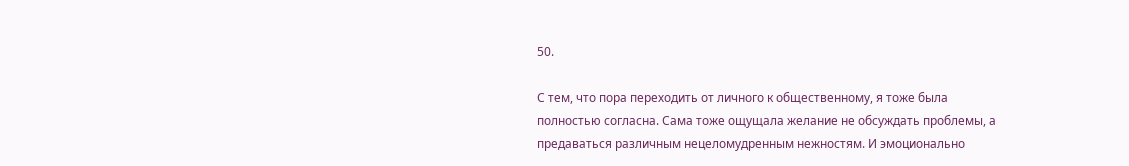50.

С тем, что пора переходить от личного к общественному, я тоже была полностью согласна. Сама тоже ощущала желание не обсуждать проблемы, а предаваться различным нецеломудренным нежностям. И эмоционально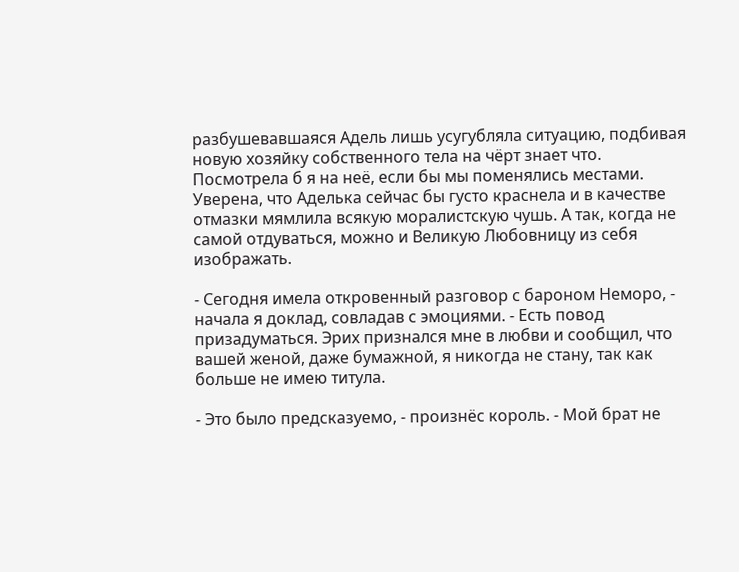разбушевавшаяся Адель лишь усугубляла ситуацию, подбивая новую хозяйку собственного тела на чёрт знает что. Посмотрела б я на неё, если бы мы поменялись местами. Уверена, что Аделька сейчас бы густо краснела и в качестве отмазки мямлила всякую моралистскую чушь. А так, когда не самой отдуваться, можно и Великую Любовницу из себя изображать.

- Сегодня имела откровенный разговор с бароном Неморо, - начала я доклад, совладав с эмоциями. - Есть повод призадуматься. Эрих признался мне в любви и сообщил, что вашей женой, даже бумажной, я никогда не стану, так как больше не имею титула.

- Это было предсказуемо, - произнёс король. - Мой брат не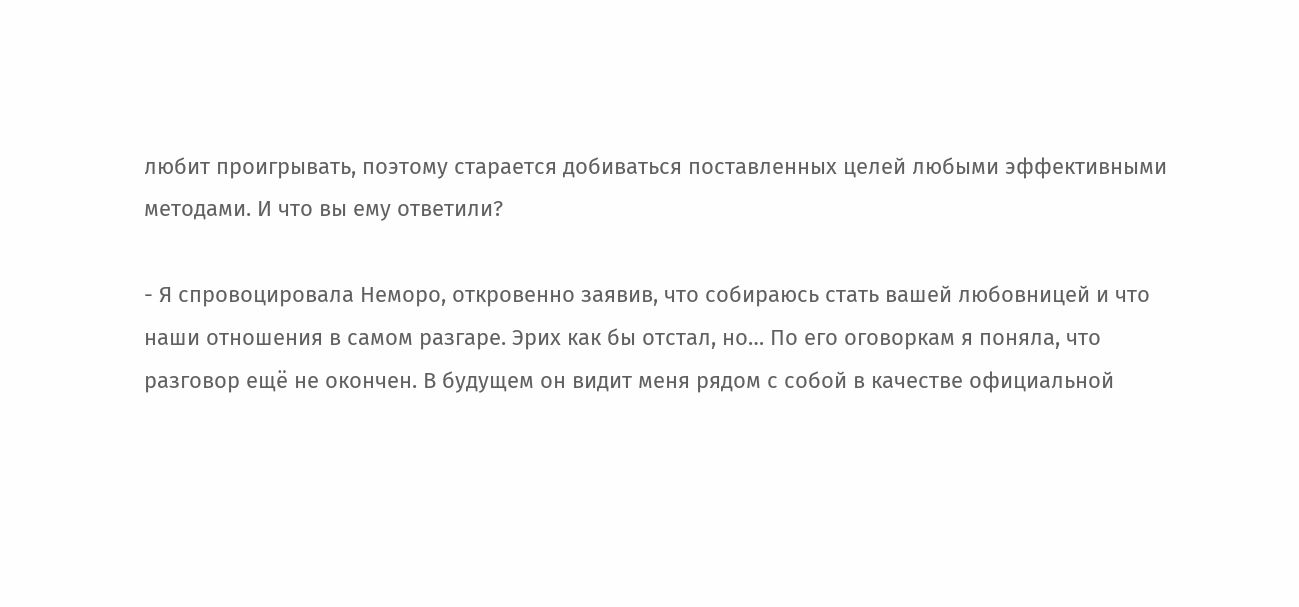любит проигрывать, поэтому старается добиваться поставленных целей любыми эффективными методами. И что вы ему ответили?

- Я спровоцировала Неморо, откровенно заявив, что собираюсь стать вашей любовницей и что наши отношения в самом разгаре. Эрих как бы отстал, но… По его оговоркам я поняла, что разговор ещё не окончен. В будущем он видит меня рядом с собой в качестве официальной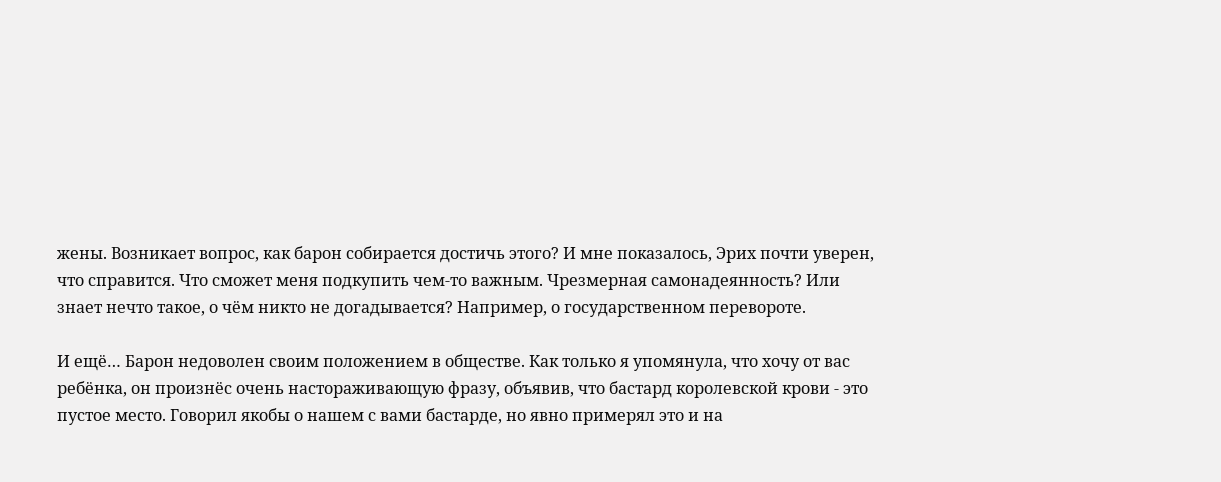жены. Возникает вопрос, как барон собирается достичь этого? И мне показалось, Эрих почти уверен, что справится. Что сможет меня подкупить чем-то важным. Чрезмерная самонадеянность? Или знает нечто такое, о чём никто не догадывается? Например, о государственном перевороте.

И ещё… Барон недоволен своим положением в обществе. Как только я упомянула, что хочу от вас ребёнка, он произнёс очень настораживающую фразу, объявив, что бастард королевской крови - это пустое место. Говорил якобы о нашем с вами бастарде, но явно примерял это и на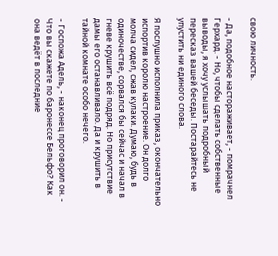свою личность.

- Да, подобное настораживает, - помрачнел Герхард. - Но, чтобы сделать собственные выводы, я хочу услышать подробный пересказ вашей беседы. Постарайтесь не упустить ни единого слова.

Я послушно исполнила приказ, окончательно испортив королю настроение. Он долго молча сидел, сжав кулаки. Думаю, будь в одиночестве, сорвался бы сейчас и начал в гневе крушить всё подряд. Но присутствие дамы его останавливало. Да и крушить в тайной комнате особо нечего.

- Госпожа Адель, - наконец проговорил он. - Что вы скажете по баронессе Бельфо? Как она ведёт в последние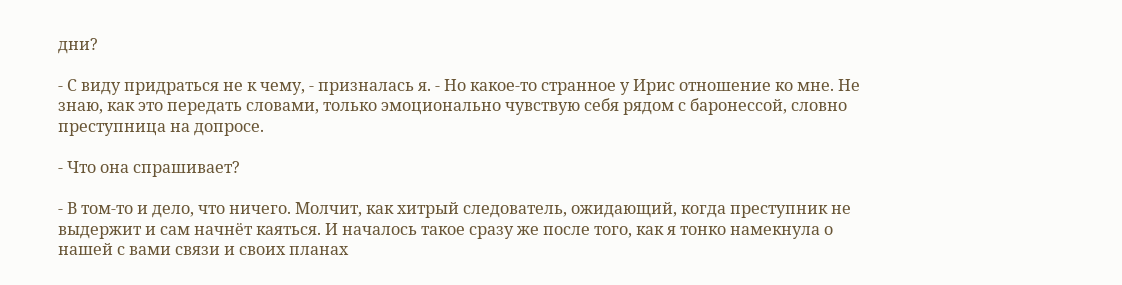дни?

- С виду придраться не к чему, - призналась я. - Но какое-то странное у Ирис отношение ко мне. Не знаю, как это передать словами, только эмоционально чувствую себя рядом с баронессой, словно преступница на допросе.

- Что она спрашивает?

- В том-то и дело, что ничего. Молчит, как хитрый следователь, ожидающий, когда преступник не выдержит и сам начнёт каяться. И началось такое сразу же после того, как я тонко намекнула о нашей с вами связи и своих планах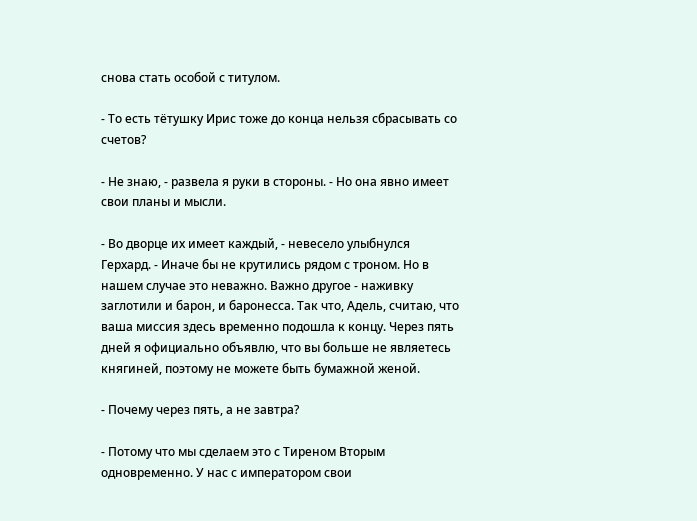снова стать особой с титулом.

- То есть тётушку Ирис тоже до конца нельзя сбрасывать со счетов?

- Не знаю, - развела я руки в стороны. - Но она явно имеет свои планы и мысли.

- Во дворце их имеет каждый, - невесело улыбнулся Герхард. - Иначе бы не крутились рядом с троном. Но в нашем случае это неважно. Важно другое - наживку заглотили и барон, и баронесса. Так что, Адель, считаю, что ваша миссия здесь временно подошла к концу. Через пять дней я официально объявлю, что вы больше не являетесь княгиней, поэтому не можете быть бумажной женой.

- Почему через пять, а не завтра?

- Потому что мы сделаем это с Тиреном Вторым одновременно. У нас с императором свои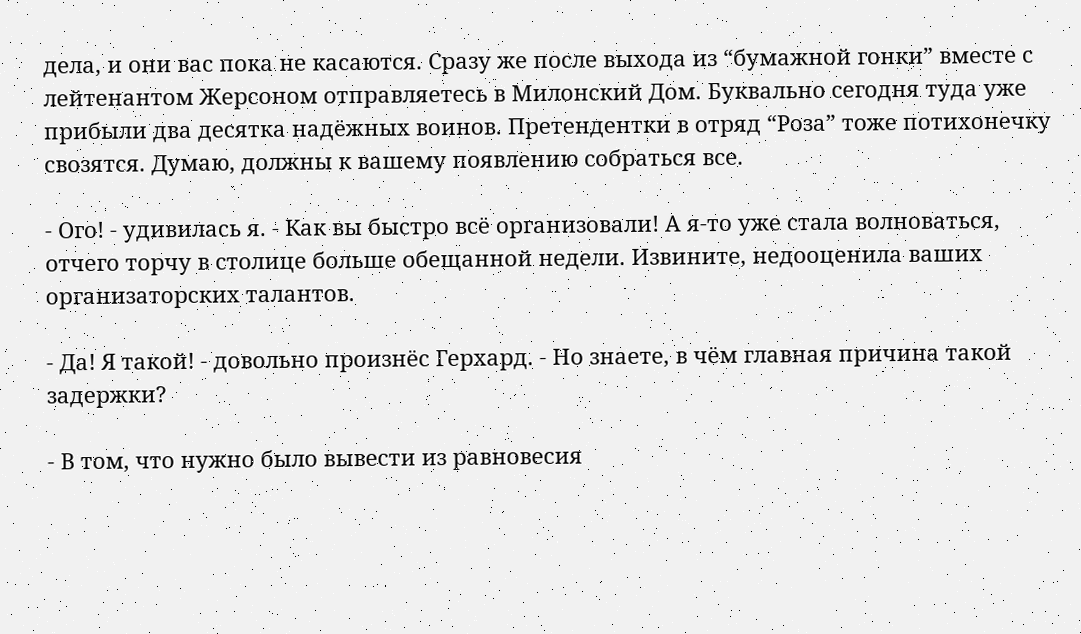дела, и они вас пока не касаются. Сразу же после выхода из “бумажной гонки” вместе с лейтенантом Жерсоном отправляетесь в Милонский Дом. Буквально сегодня туда уже прибыли два десятка надёжных воинов. Претендентки в отряд “Роза” тоже потихонечку свозятся. Думаю, должны к вашему появлению собраться все.

- Ого! - удивилась я. - Как вы быстро всё организовали! А я-то уже стала волноваться, отчего торчу в столице больше обещанной недели. Извините, недооценила ваших организаторских талантов.

- Да! Я такой! - довольно произнёс Герхард. - Но знаете, в чём главная причина такой задержки?

- В том, что нужно было вывести из равновесия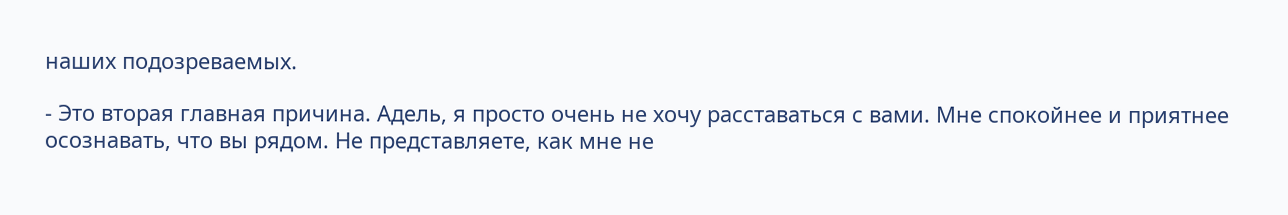наших подозреваемых.

- Это вторая главная причина. Адель, я просто очень не хочу расставаться с вами. Мне спокойнее и приятнее осознавать, что вы рядом. Не представляете, как мне не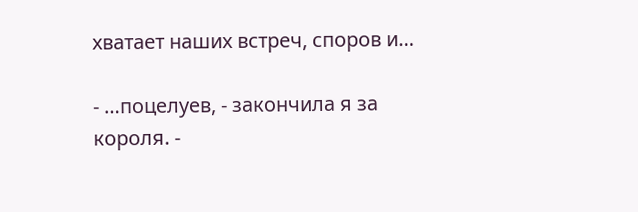хватает наших встреч, споров и…

- …поцелуев, - закончила я за короля. -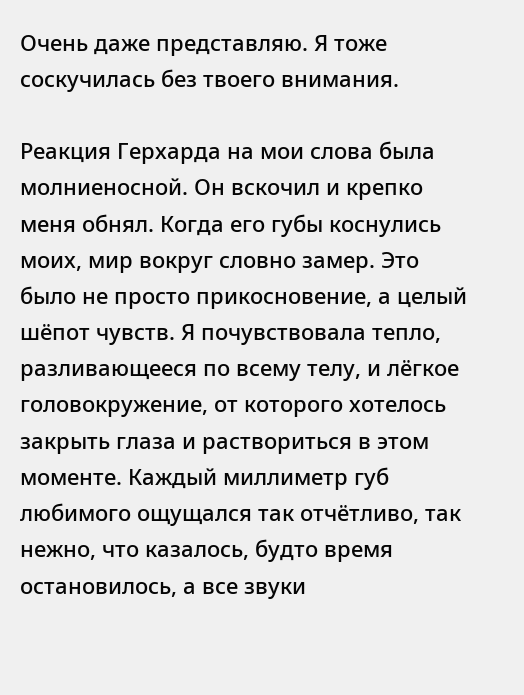Очень даже представляю. Я тоже соскучилась без твоего внимания.

Реакция Герхарда на мои слова была молниеносной. Он вскочил и крепко меня обнял. Когда его губы коснулись моих, мир вокруг словно замер. Это было не просто прикосновение, а целый шёпот чувств. Я почувствовала тепло, разливающееся по всему телу, и лёгкое головокружение, от которого хотелось закрыть глаза и раствориться в этом моменте. Каждый миллиметр губ любимого ощущался так отчётливо, так нежно, что казалось, будто время остановилось, а все звуки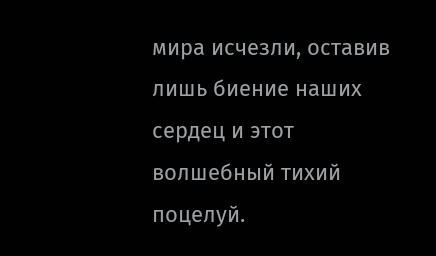мира исчезли, оставив лишь биение наших сердец и этот волшебный тихий поцелуй.